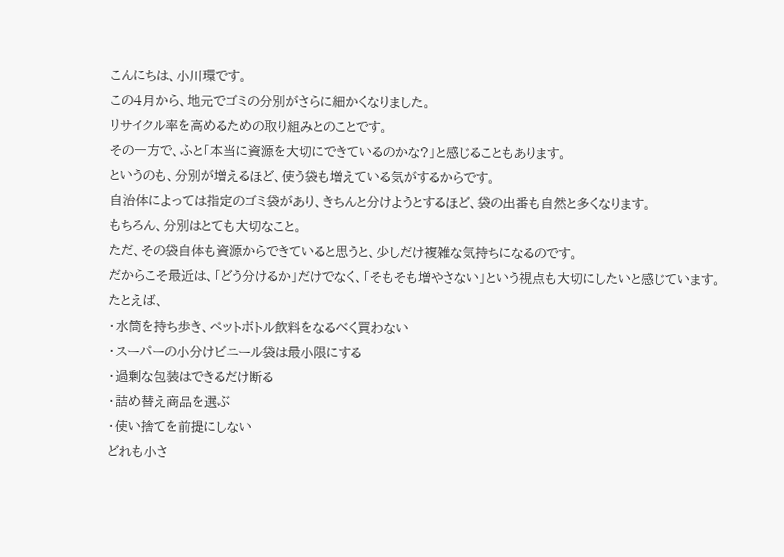こんにちは、小川環です。
この4月から、地元でゴミの分別がさらに細かくなりました。
リサイクル率を高めるための取り組みとのことです。
その一方で、ふと「本当に資源を大切にできているのかな?」と感じることもあります。
というのも、分別が増えるほど、使う袋も増えている気がするからです。
自治体によっては指定のゴミ袋があり、きちんと分けようとするほど、袋の出番も自然と多くなります。
もちろん、分別はとても大切なこと。
ただ、その袋自体も資源からできていると思うと、少しだけ複雑な気持ちになるのです。
だからこそ最近は、「どう分けるか」だけでなく、「そもそも増やさない」という視点も大切にしたいと感じています。
たとえば、
・水筒を持ち歩き、ペットボトル飲料をなるべく買わない
・スーパーの小分けビニール袋は最小限にする
・過剰な包装はできるだけ断る
・詰め替え商品を選ぶ
・使い捨てを前提にしない
どれも小さ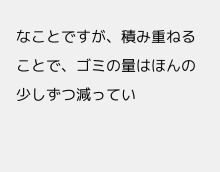なことですが、積み重ねることで、ゴミの量はほんの少しずつ減ってい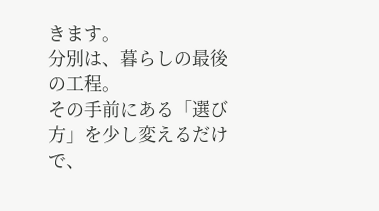きます。
分別は、暮らしの最後の工程。
その手前にある「選び方」を少し変えるだけで、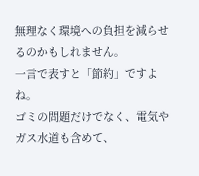無理なく環境への負担を減らせるのかもしれません。
一言で表すと「節約」ですよね。
ゴミの問題だけでなく、電気やガス水道も含めて、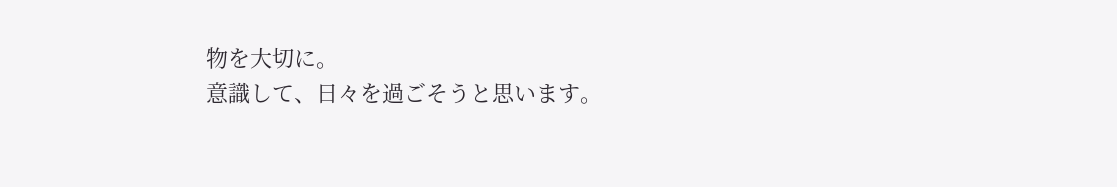物を大切に。
意識して、日々を過ごそうと思います。